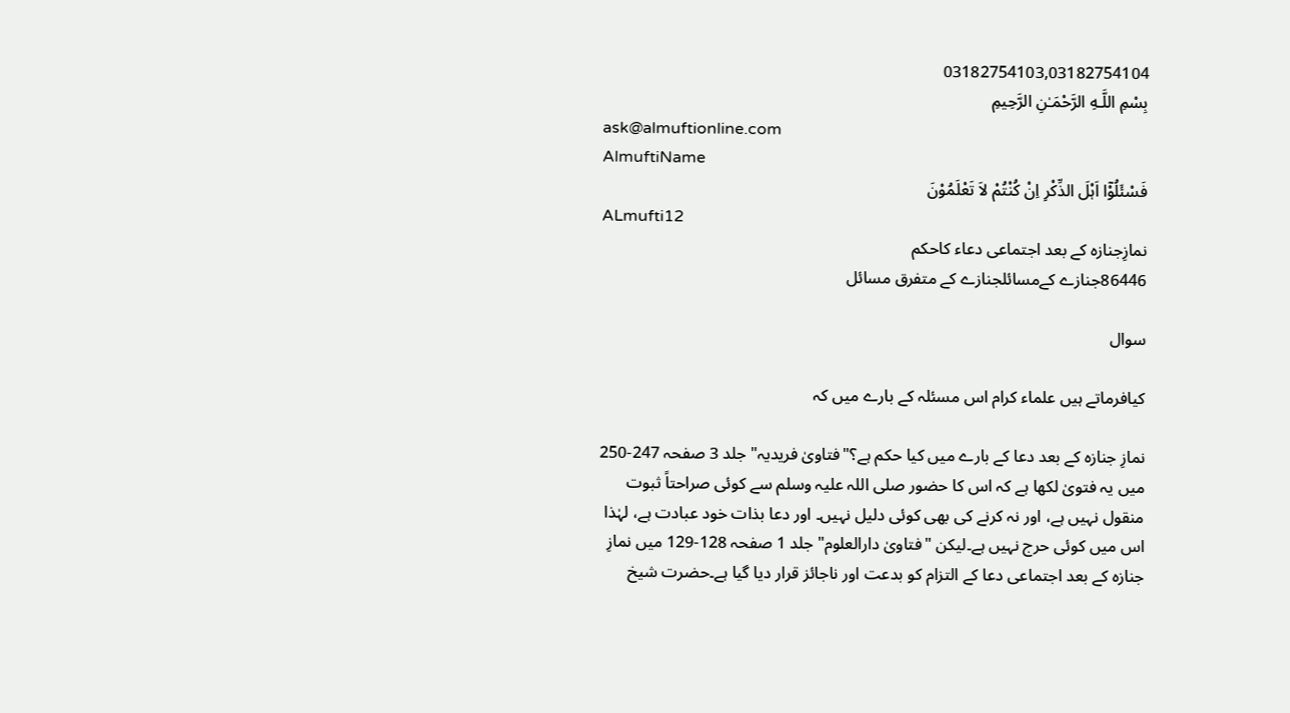03182754103,03182754104
بِسْمِ اللَّـهِ الرَّحْمَـٰنِ الرَّحِيمِ
ask@almuftionline.com
AlmuftiName
فَسْئَلُوْٓا اَہْلَ الذِّکْرِ اِنْ کُنْتُمْ لاَ تَعْلَمُوْنَ
ALmufti12
نمازِجنازہ کے بعد اجتماعی دعاء کاحکم
86446جنازے کےمسائلجنازے کے متفرق مسائل

سوال

کیافرماتے ہیں علماء کرام اس مسئلہ کے بارے میں کہ

نمازِ جنازہ کے بعد دعا کے بارے میں کیا حکم ہے؟"فتاویٰ فریدیہ" جلد 3 صفحہ 247-250 میں یہ فتویٰ لکھا ہے کہ اس کا حضور صلی اللہ علیہ وسلم سے کوئی صراحتاً ثبوت منقول نہیں ہے، اور نہ کرنے کی بھی کوئی دلیل نہیں۔ اور دعا بذات خود عبادت ہے، لہٰذا اس میں کوئی حرج نہیں ہے۔لیکن "فتاویٰ دارالعلوم" جلد 1 صفحہ 128-129 میں نمازِ جنازہ کے بعد اجتماعی دعا کے التزام کو بدعت اور ناجائز قرار دیا گیا ہے۔حضرت شیخ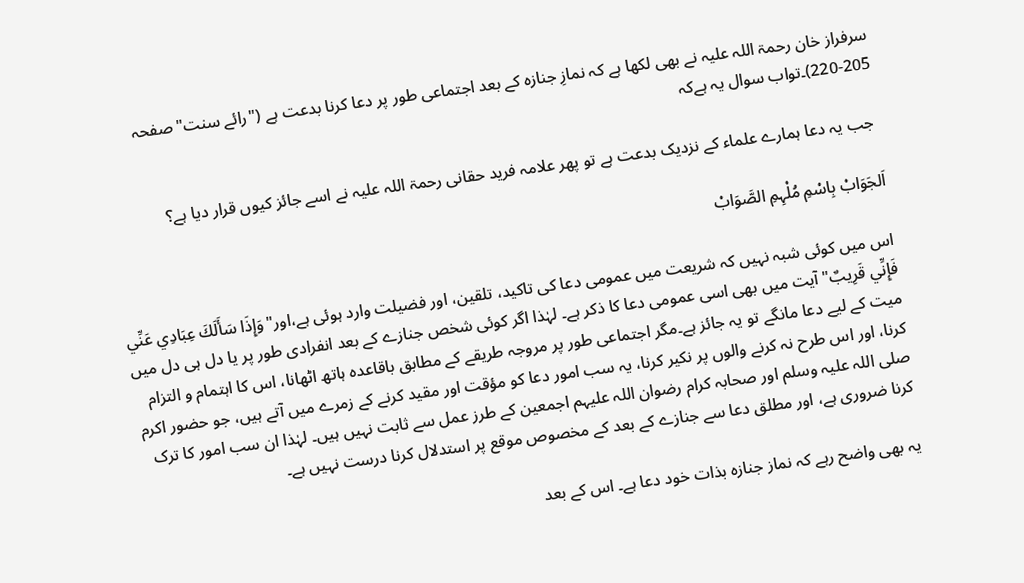سرفراز خان رحمۃ اللہ علیہ نے بھی لکھا ہے کہ نمازِ جنازہ کے بعد اجتماعی طور پر دعا کرنا بدعت ہے ("رائے سنت" صفحہ 205-220)۔تواب سوال یہ ہےکہ

 جب یہ دعا ہمارے علماء کے نزدیک بدعت ہے تو پھر علامہ فرید حقانی رحمۃ اللہ علیہ نے اسے جائز کیوں قرار دیا ہے؟

اَلجَوَابْ بِاسْمِ مُلْہِمِ الصَّوَابْ

اس میں کوئی شبہ نہیں کہ شریعت میں عمومی دعا کی تاکید، تلقین، اور فضیلت وارد ہوئی ہے،اور"وَإِذَا سَأَلَكَ عِبَادِي عَنِّي فَإِنِّي قَرِيبٌ" آیت میں بھی اسی عمومی دعا کا ذکر ہے۔ لہٰذا اگر کوئی شخص جنازے کے بعد انفرادی طور پر یا دل ہی دل میں میت کے لیے دعا مانگے تو یہ جائز ہے۔مگر اجتماعی طور پر مروجہ طریقے کے مطابق باقاعدہ ہاتھ اٹھانا، اس کا اہتمام و التزام کرنا، اور اس طرح نہ کرنے والوں پر نکیر کرنا، یہ سب امور دعا کو مؤقت اور مقید کرنے کے زمرے میں آتے ہیں، جو حضور اکرم صلی اللہ علیہ وسلم اور صحابہ کرام رضوان اللہ علیہم اجمعین کے طرز عمل سے ثابت نہیں ہیں۔ لہٰذا ان سب امور کا ترک کرنا ضروری ہے، اور مطلق دعا سے جنازے کے بعد کے مخصوص موقع پر استدلال کرنا درست نہیں ہے۔

یہ بھی واضح رہے کہ نماز جنازہ بذات خود دعا ہے۔ اس کے بعد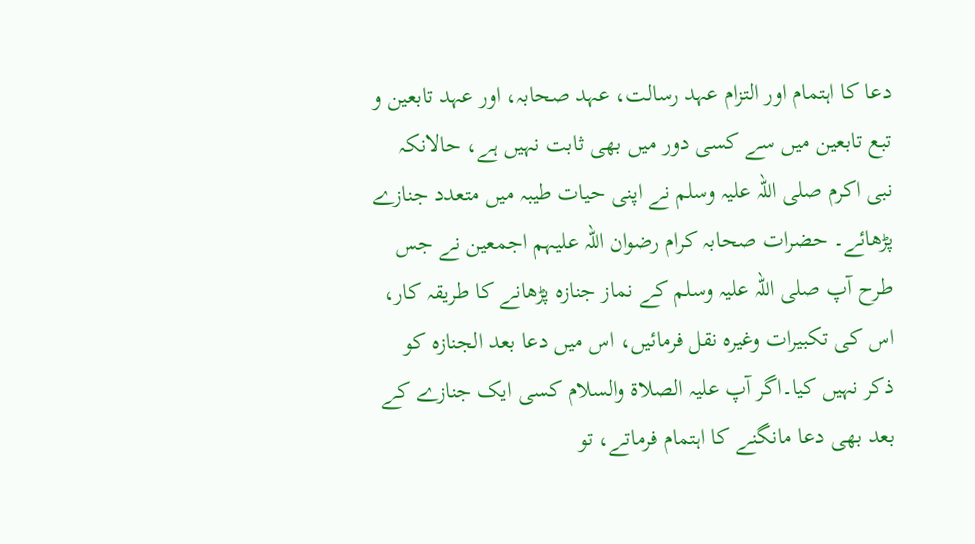دعا کا اہتمام اور التزام عہد رسالت، عہد صحابہ، اور عہد تابعین و تبع تابعین میں سے کسی دور میں بھی ثابت نہیں ہے، حالانکہ نبی اکرم صلی اللہ علیہ وسلم نے اپنی حیات طیبہ میں متعدد جنازے پڑھائے۔ حضرات صحابہ کرام رضوان اللہ علیہم اجمعین نے جس طرح آپ صلی اللہ علیہ وسلم کے نماز جنازہ پڑھانے کا طریقہ کار، اس کی تکبیرات وغیرہ نقل فرمائیں، اس میں دعا بعد الجنازہ کو ذکر نہیں کیا۔اگر آپ علیہ الصلاۃ والسلام کسی ایک جنازے کے بعد بھی دعا مانگنے کا اہتمام فرماتے، تو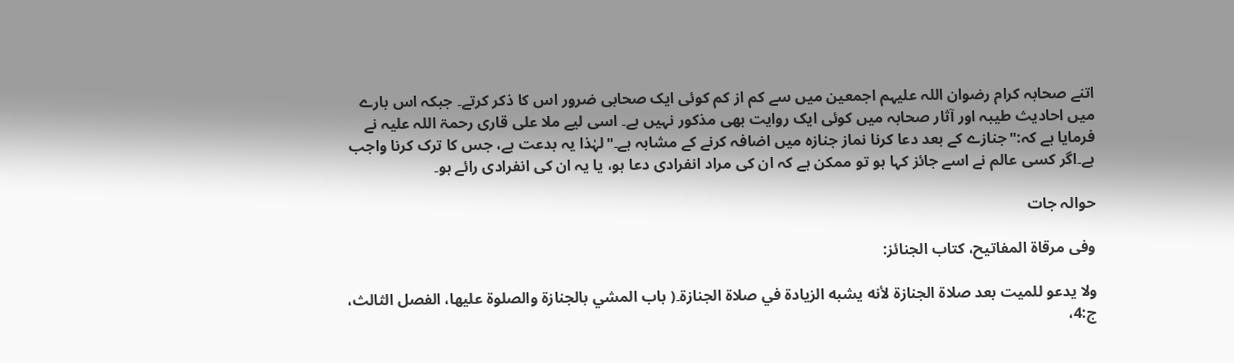اتنے صحابہ کرام رضوان اللہ علیہم اجمعین میں سے کم از کم کوئی ایک صحابی ضرور اس کا ذکر کرتے۔ جبکہ اس بارے میں احادیث طیبہ اور آثار صحابہ میں کوئی ایک روایت بھی مذکور نہیں ہے۔ اسی لیے ملا علی قاری رحمۃ اللہ علیہ نے فرمایا ہے کہ:"جنازے کے بعد دعا کرنا نماز جنازہ میں اضافہ کرنے کے مشابہ ہے۔"لہٰذا یہ بدعت ہے، جس کا ترک کرنا واجب ہے۔اگر کسی عالم نے اسے جائز کہا ہو تو ممکن ہے کہ ان کی مراد انفرادی دعا ہو، یا یہ ان کی انفرادی رائے ہو۔

حوالہ جات

وفی مرقاة المفاتيح، كتاب الجنائز:

ولا يدعو للميت بعد صلاة الجنازة لأنه يشبه الزيادة في صلاة الجنازة۔( باب المشي بالجنازة والصلوة عليها، الفصل الثالث، ج:4،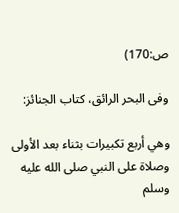ص:170)

وفی البحر الرائق، كتاب الجنائز:

وهي أربع تكبيرات بثناء بعد الأولى وصلاة على النبي صلى الله عليه وسلم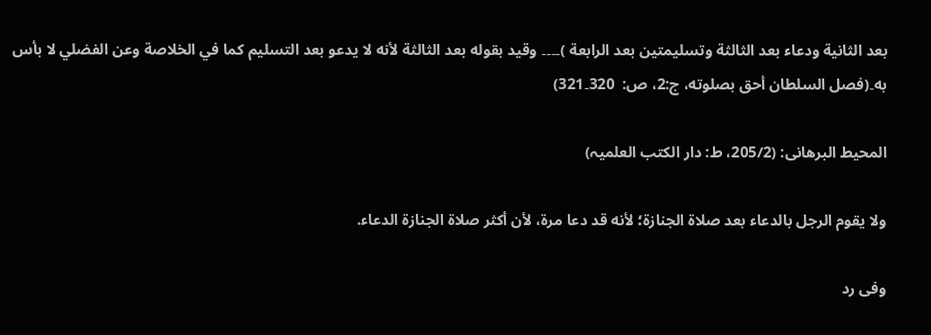بعد الثانية ودعاء بعد الثالثة وتسليمتين بعد الرابعة )۔۔۔۔ وقيد بقوله بعد الثالثة لأنه لا يدعو بعد التسليم كما في الخلاصة وعن الفضلي لا بأس به۔(فصل السلطان أحق بصلوته، ج:2، ص:  320۔321)

المحیط البرھانی: (205/2، ط: دار الکتب العلمیہ)

ولا يقوم الرجل بالدعاء بعد صلاة الجنازة؛ لأنه قد دعا مرة، لأن أكثر صلاة الجنازة الدعاء.

وفی رد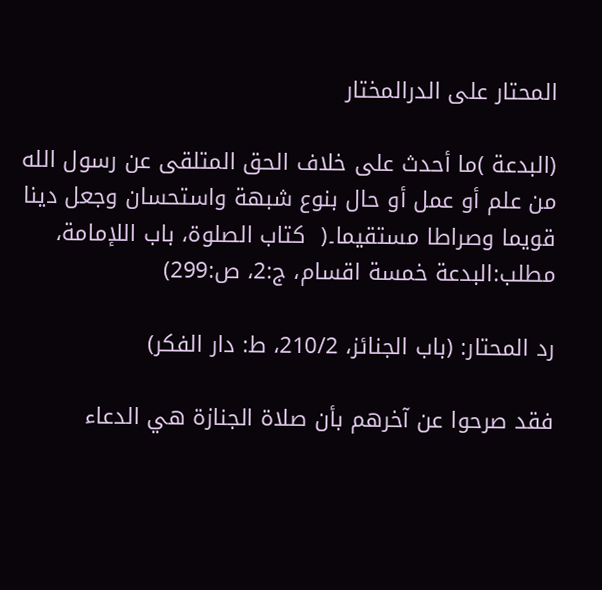المحتار على الدرالمختار

(البدعة )ما أحدث على خلاف الحق المتلقى عن رسول الله من علم أو عمل أو حال بنوع شبهة واستحسان وجعل دينا قويما وصراطا مستقيما۔(  كتاب الصلوة، باب اللإمامة، مطلب:البدعة خمسة اقسام، ج:2، ص:299)

رد المحتار: (باب الجنائز، 210/2، ط: دار الفکر)

فقد صرحوا عن آخرهم بأن صلاة الجنازة هي الدعاء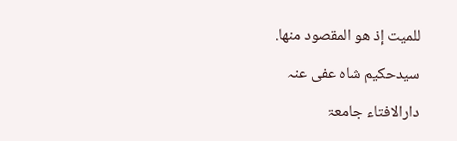للميت إذ هو المقصود منها.

سیدحکیم شاہ عفی عنہ

دارالافتاء جامعۃ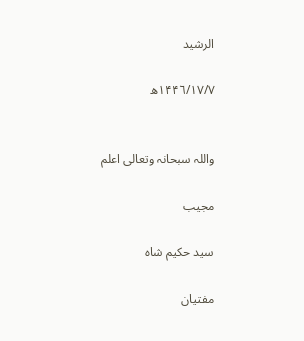الرشید

١۷/۷/١۴۴٦ھ


واللہ سبحانہ وتعالی اعلم

مجیب

سید حکیم شاہ

مفتیان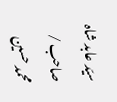سیّد عابد شاہ صاحب / محمد حسین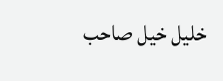خلیل خیل صاحب